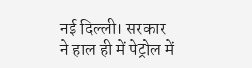नई दिल्ली। सरकार ने हाल ही में पेट्रोल में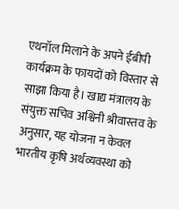एथनॉल मिलाने के अपने ईबीपी कार्यक्रम के फायदों को विस्तार से साझा किया है। खाद्य मंत्रालय के संयुक्त सचिव अश्विनी श्रीवास्तव के अनुसार, यह योजना न केवल भारतीय कृषि अर्थव्यवस्था को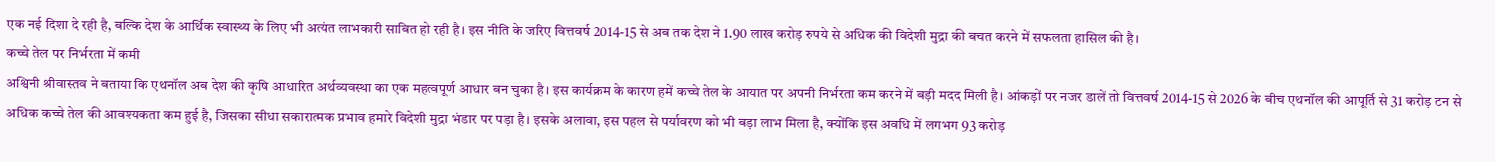एक नई दिशा दे रही है, बल्कि देश के आर्थिक स्वास्थ्य के लिए भी अत्यंत लाभकारी साबित हो रही है। इस नीति के जरिए वित्तवर्ष 2014-15 से अब तक देश ने 1.90 लाख करोड़ रुपये से अधिक की विदेशी मुद्रा की बचत करने में सफलता हासिल की है।
कच्चे तेल पर निर्भरता में कमी
अश्विनी श्रीवास्तव ने बताया कि एथनॉल अब देश की कृषि आधारित अर्थव्यवस्था का एक महत्वपूर्ण आधार बन चुका है। इस कार्यक्रम के कारण हमें कच्चे तेल के आयात पर अपनी निर्भरता कम करने में बड़ी मदद मिली है। आंकड़ों पर नजर डालें तो वित्तवर्ष 2014-15 से 2026 के बीच एथनॉल की आपूर्ति से 31 करोड़ टन से अधिक कच्चे तेल की आवश्यकता कम हुई है, जिसका सीधा सकारात्मक प्रभाव हमारे विदेशी मुद्रा भंडार पर पड़ा है। इसके अलावा, इस पहल से पर्यावरण को भी बड़ा लाभ मिला है, क्योंकि इस अवधि में लगभग 93 करोड़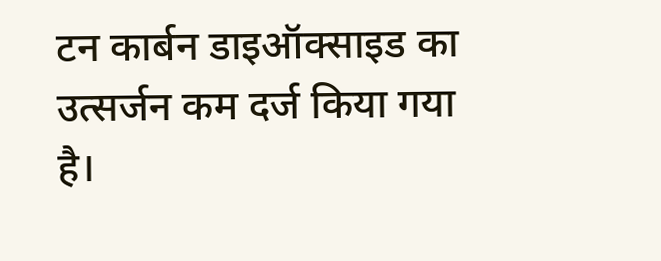टन कार्बन डाइऑक्साइड का उत्सर्जन कम दर्ज किया गया है।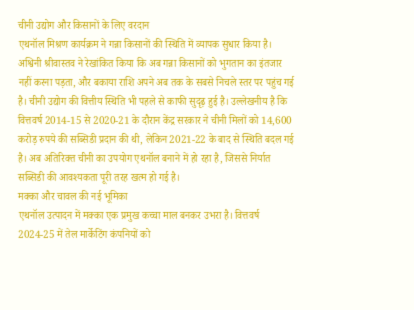चीनी उद्योग और किसानों के लिए वरदान
एथनॉल मिश्रण कार्यक्रम ने गन्ना किसानों की स्थिति में व्यापक सुधार किया है। अश्विनी श्रीवास्तव ने रेखांकित किया कि अब गन्ना किसानों को भुगतान का इंतजार नहीं करना पड़ता, और बकाया राशि अपने अब तक के सबसे निचले स्तर पर पहुंच गई है। चीनी उद्योग की वित्तीय स्थिति भी पहले से काफी सुदृढ़ हुई है। उल्लेखनीय है कि वित्तवर्ष 2014-15 से 2020-21 के दौरान केंद्र सरकार ने चीनी मिलों को 14,600 करोड़ रुपये की सब्सिडी प्रदान की थी, लेकिन 2021-22 के बाद से स्थिति बदल गई है। अब अतिरिक्त चीनी का उपयोग एथनॉल बनाने में हो रहा है, जिससे निर्यात सब्सिडी की आवश्यकता पूरी तरह खत्म हो गई है।
मक्का और चावल की नई भूमिका
एथनॉल उत्पादन में मक्का एक प्रमुख कच्चा माल बनकर उभरा है। वित्तवर्ष 2024-25 में तेल मार्केटिंग कंपनियों को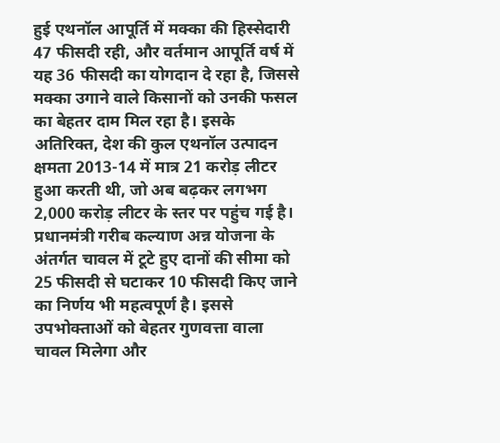हुई एथनॉल आपूर्ति में मक्का की हिस्सेदारी 47 फीसदी रही, और वर्तमान आपूर्ति वर्ष में यह 36 फीसदी का योगदान दे रहा है, जिससे मक्का उगाने वाले किसानों को उनकी फसल का बेहतर दाम मिल रहा है। इसके अतिरिक्त, देश की कुल एथनॉल उत्पादन क्षमता 2013-14 में मात्र 21 करोड़ लीटर हुआ करती थी, जो अब बढ़कर लगभग 2,000 करोड़ लीटर के स्तर पर पहुंच गई है। प्रधानमंत्री गरीब कल्याण अन्न योजना के अंतर्गत चावल में टूटे हुए दानों की सीमा को 25 फीसदी से घटाकर 10 फीसदी किए जाने का निर्णय भी महत्वपूर्ण है। इससे उपभोक्ताओं को बेहतर गुणवत्ता वाला चावल मिलेगा और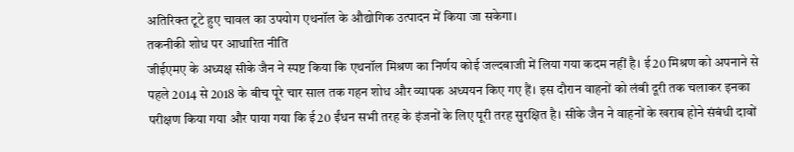अतिरिक्त टूटे हुए चावल का उपयोग एथनॉल के औद्योगिक उत्पादन में किया जा सकेगा।
तकनीकी शोध पर आधारित नीति
जीईएमए के अध्यक्ष सीके जैन ने स्पष्ट किया कि एथनॉल मिश्रण का निर्णय कोई जल्दबाजी में लिया गया कदम नहीं है। ई20 मिश्रण को अपनाने से पहले 2014 से 2018 के बीच पूरे चार साल तक गहन शोध और व्यापक अध्ययन किए गए हैं। इस दौरान वाहनों को लंबी दूरी तक चलाकर इनका परीक्षण किया गया और पाया गया कि ई20 ईंधन सभी तरह के इंजनों के लिए पूरी तरह सुरक्षित है। सीके जैन ने वाहनों के खराब होने संबंधी दावों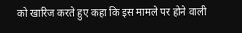को खारिज करते हुए कहा कि इस मामले पर होने वाली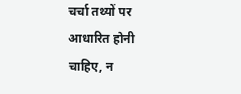चर्चा तथ्यों पर आधारित होनी चाहिए, न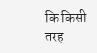कि किसी तरह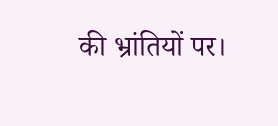की भ्रांतियों पर।